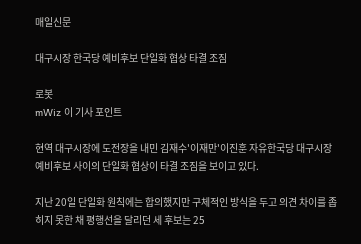매일신문

대구시장 한국당 예비후보 단일화 협상 타결 조짐

로봇
mWiz 이 기사 포인트

현역 대구시장에 도전장을 내민 김재수'이재만'이진훈 자유한국당 대구시장 예비후보 사이의 단일화 협상이 타결 조짐을 보이고 있다.

지난 20일 단일화 원칙에는 합의했지만 구체적인 방식을 두고 의견 차이를 좁히지 못한 채 평행선을 달리던 세 후보는 25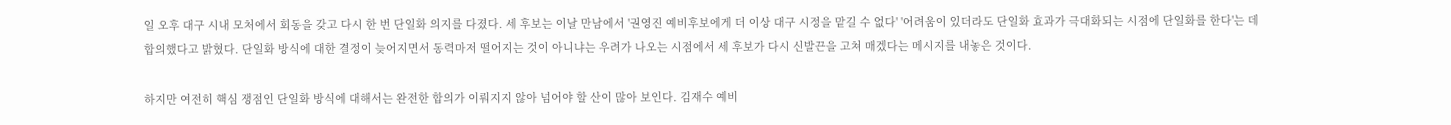일 오후 대구 시내 모처에서 회동을 갖고 다시 한 번 단일화 의지를 다졌다. 세 후보는 이날 만남에서 '권영진 예비후보에게 더 이상 대구 시정을 맡길 수 없다' '어려움이 있더라도 단일화 효과가 극대화되는 시점에 단일화를 한다'는 데 합의했다고 밝혔다. 단일화 방식에 대한 결정이 늦어지면서 동력마저 떨어지는 것이 아니냐는 우려가 나오는 시점에서 세 후보가 다시 신발끈을 고쳐 매겠다는 메시지를 내놓은 것이다.

하지만 여전히 핵심 쟁점인 단일화 방식에 대해서는 완전한 합의가 이뤄지지 않아 넘어야 할 산이 많아 보인다. 김재수 예비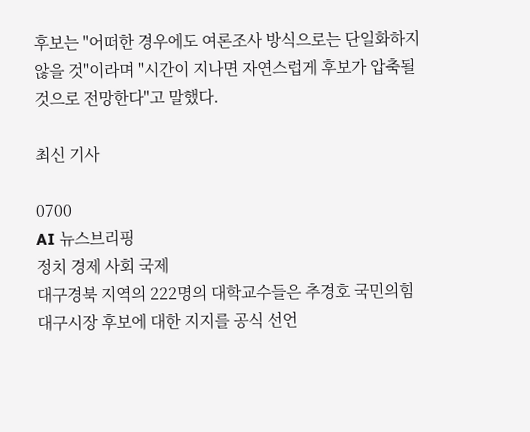후보는 "어떠한 경우에도 여론조사 방식으로는 단일화하지 않을 것"이라며 "시간이 지나면 자연스럽게 후보가 압축될 것으로 전망한다"고 말했다.

최신 기사

0700
AI 뉴스브리핑
정치 경제 사회 국제
대구경북 지역의 222명의 대학교수들은 추경호 국민의힘 대구시장 후보에 대한 지지를 공식 선언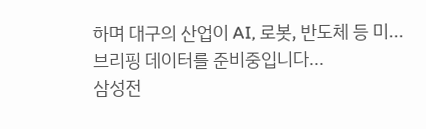하며 대구의 산업이 AI, 로봇, 반도체 등 미...
브리핑 데이터를 준비중입니다...
삼성전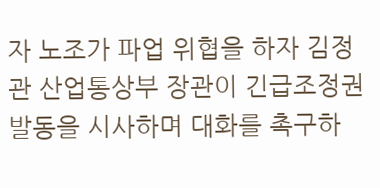자 노조가 파업 위협을 하자 김정관 산업통상부 장관이 긴급조정권 발동을 시사하며 대화를 촉구하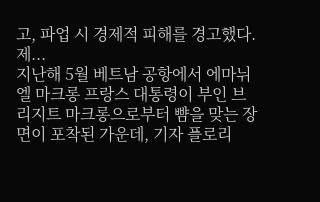고, 파업 시 경제적 피해를 경고했다. 제...
지난해 5월 베트남 공항에서 에마뉘엘 마크롱 프랑스 대통령이 부인 브리지트 마크롱으로부터 뺨을 맞는 장면이 포착된 가운데, 기자 플로리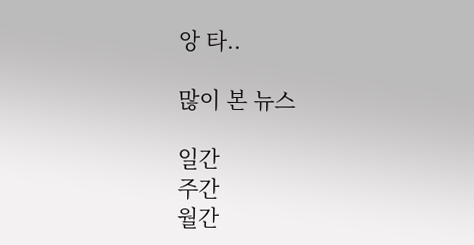앙 타..

많이 본 뉴스

일간
주간
월간